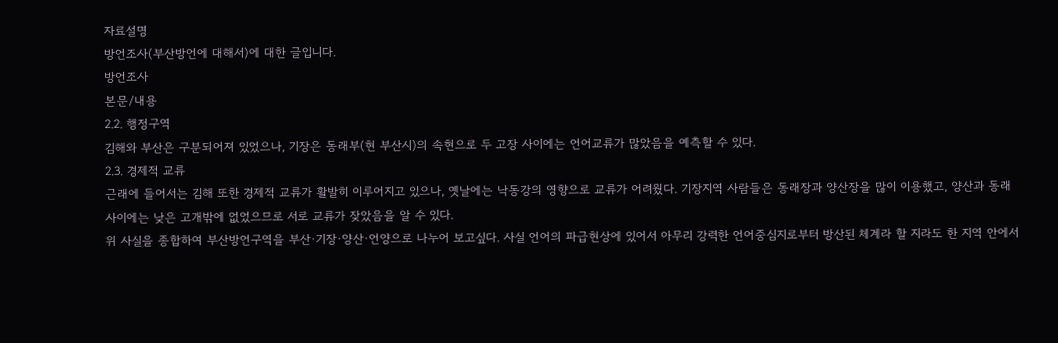자료설명
방언조사(부산방언에 대해서)에 대한 글입니다.
방언조사
본문/내용
2.2. 행정구역
김해와 부산은 구분되어져 있었으나, 기장은 동래부(현 부산시)의 속현으로 두 고장 사이에는 언어교류가 많았음을 예측할 수 있다.
2.3. 경제적 교류
근래에 들어서는 김해 또한 경제적 교류가 활발히 이루어지고 있으나, 옛날에는 낙동강의 영향으로 교류가 어려웠다. 기장지역 사람들은 동래장과 양산장을 많이 이용했고, 양산과 동래 사이에는 낮은 고개밖에 없었으므로 서로 교류가 잦았음을 알 수 있다.
위 사실을 종합하여 부산방언구역을 부산·기장·양산·언양으로 나누어 보고싶다. 사실 언어의 파급현상에 있어서 아무리 강력한 언어중심지로부터 방산된 체계라 할 지라도 한 지역 안에서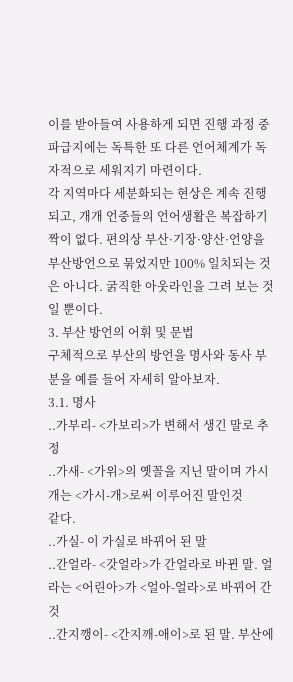이를 받아들여 사용하게 되면 진행 과정 중 파급지에는 독특한 또 다른 언어체계가 독자적으로 세워지기 마련이다.
각 지역마다 세분화되는 현상은 계속 진행되고, 개개 언중들의 언어생활은 복잡하기 짝이 없다. 편의상 부산·기장·양산·언양을 부산방언으로 묶었지만 100% 일치되는 것은 아니다. 굵직한 아웃라인을 그려 보는 것일 뿐이다.
3. 부산 방언의 어휘 및 문법
구체적으로 부산의 방언을 명사와 동사 부분을 예를 들어 자세히 알아보자.
3.1. 명사
..가부리- <가보리>가 변해서 생긴 말로 추정
..가새- <가위>의 옛꼴을 지닌 말이며 가시개는 <가시-개>로써 이루어진 말인것
같다.
..가실- 이 가실로 바뀌어 된 말
..간얼라- <갓얼라>가 간얼라로 바뀐 말. 얼라는 <어린아>가 <얼아-얼라>로 바뀌어 간 것
..간지깽이- <간지깨-애이>로 된 말. 부산에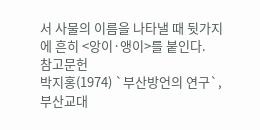서 사물의 이름을 나타낼 때 뒷가지에 흔히 <앙이·앵이>를 붙인다.
참고문헌
박지홍(1974) `부산방언의 연구`, 부산교대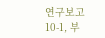연구보고 10-1, 부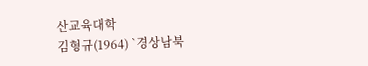산교육대학
김형규(1964) `경상남북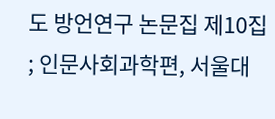도 방언연구 논문집 제10집 ; 인문사회과학편, 서울대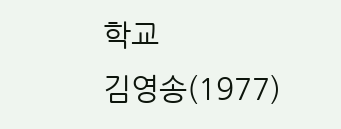학교
김영송(1977)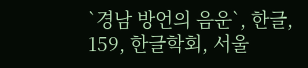`경남 방언의 음운`, 한글, 159, 한글학회, 서울